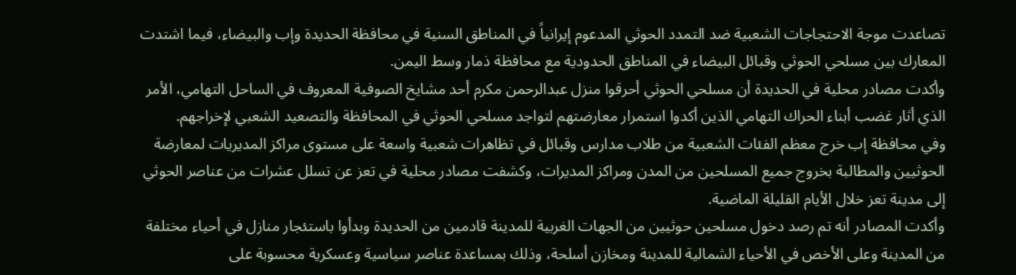تصاعدت موجة الاحتجاجات الشعبية ضد التمدد الحوثي المدعوم إيرانياً في المناطق السنية في محافظة الحديدة وإب والبيضاء، فيما اشتدت المعارك بين مسلحي الحوثي وقبائل البيضاء في المناطق الحدودية مع محافظة ذمار وسط اليمن.
وأكدت مصادر محلية في الحديدة أن مسلحي الحوثي أحرقوا منزل عبدالرحمن مكرم أحد مشايخ الصوفية المعروف في الساحل التهامي، الأمر الذي أثار غضب أبناء الحراك التهامي الذين أكدوا استمرار معارضتهم لتواجد مسلحي الحوثي في المحافظة والتصعيد الشعبي لإخراجهم.
وفي محافظة إب خرج معظم الفئات الشعبية من طلاب مدارس وقبائل في تظاهرات شعبية واسعة على مستوى مراكز المديريات لمعارضة الحوثيين والمطالبة بخروج جميع المسلحين من المدن ومراكز المديرات، وكشفت مصادر محلية في تعز عن تسلل عشرات من عناصر الحوثي إلى مدينة تعز خلال الأيام القليلة الماضية.
وأكدت المصادر أنه تم رصد دخول مسلحين حوثيين من الجهات الغربية للمدينة قادمين من الحديدة وبدأوا باستئجار منازل في أحياء مختلفة من المدينة وعلى الأخص في الأحياء الشمالية للمدينة ومخازن أسلحة، وذلك بمساعدة عناصر سياسية وعسكرية محسوبة على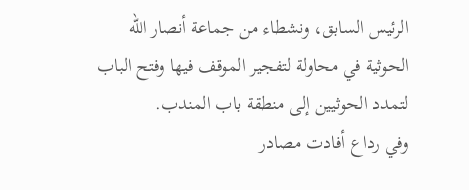الرئيس السابق، ونشطاء من جماعة أنصار الله الحوثية في محاولة لتفجير الموقف فيها وفتح الباب لتمدد الحوثيين إلى منطقة باب المندب.
وفي رداع أفادت مصادر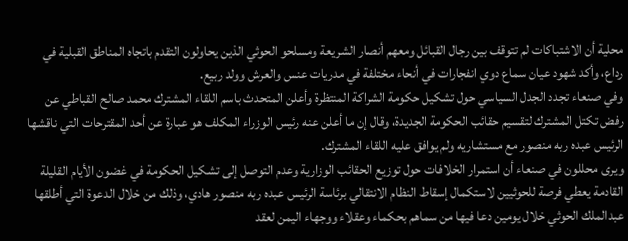محلية أن الاشتباكات لم تتوقف بين رجال القبائل ومعهم أنصار الشريعة ومسلحو الحوثي الذين يحاولون التقدم باتجاه المناطق القبلية في رداع، وأكد شهود عيان سماع دوي انفجارات في أنحاء مختلفة في مدريات عنس والعرش وولد ربيع.
وفي صنعاء تجدد الجدل السياسي حول تشكيل حكومة الشراكة المنتظرة وأعلن المتحدث باسم اللقاء المشترك محمد صالح القباطي عن رفض تكتل المشترك لتقسيم حقائب الحكومة الجديدة، وقال إن ما أعلن عنه رئيس الوزراء المكلف هو عبارة عن أحد المقترحات التي ناقشها الرئيس عبده ربه منصور مع مستشاريه ولم يوافق عليه اللقاء المشترك.
ويرى محللون في صنعاء أن استمرار الخلافات حول توزيع الحقائب الوزارية وعدم التوصل إلى تشكيل الحكومة في غضون الأيام القليلة القادمة يعطي فرصة للحوثيين لاستكمال إسقاط النظام الانتقالي برئاسة الرئيس عبده ربه منصور هادي، وذلك من خلال الدعوة التي أطلقها عبدالملك الحوثي خلال يومين دعا فيها من سماهم بحكماء وعقلاء ووجهاء اليمن لعقد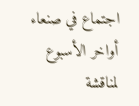اجتماع في صنعاء أواخر الأسبوع لمناقشة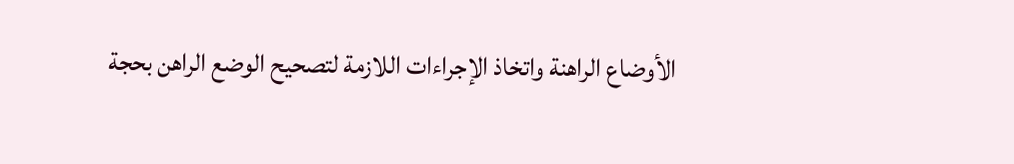الأوضاع الراهنة واتخاذ الإجراءات اللازمة لتصحيح الوضع الراهن بحجة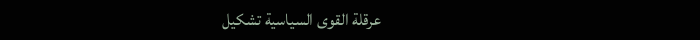عرقلة القوى السياسية تشكيل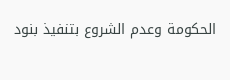الحكومة وعدم الشروع بتنفيذ بنود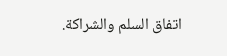اتفاق السلم والشراكة.